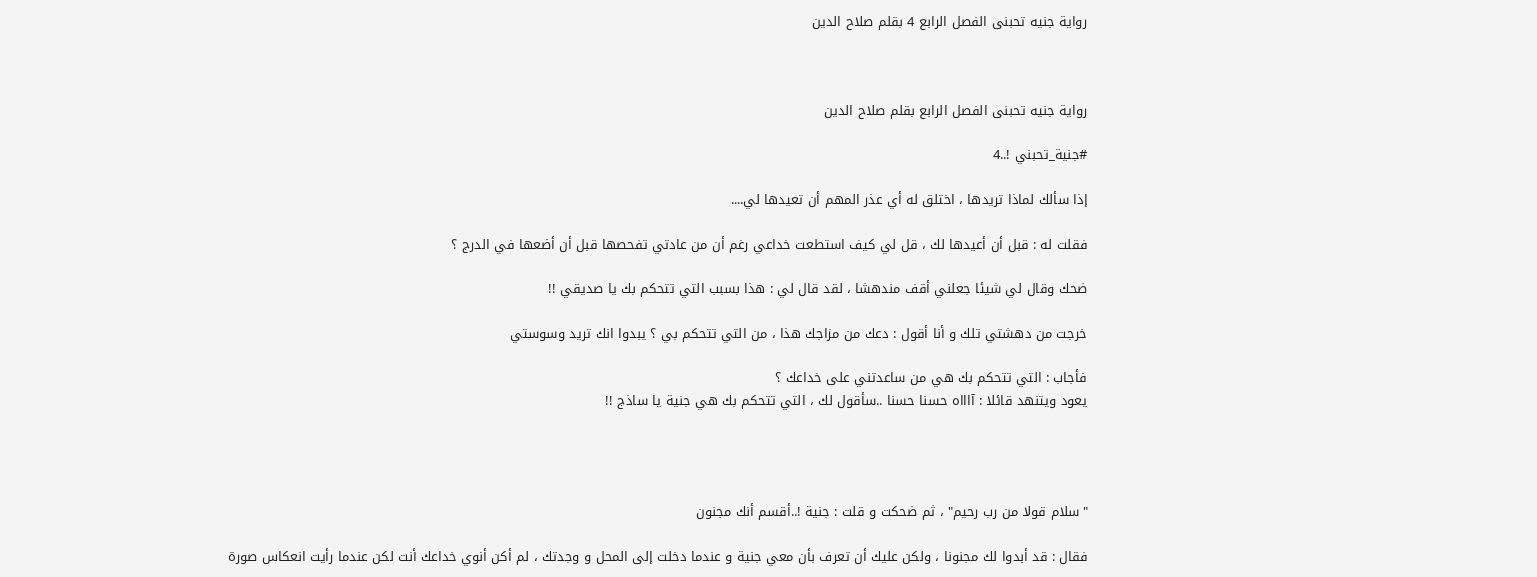رواية جنيه تحبنى الفصل الرابع 4 بقلم صلاح الدين



رواية جنيه تحبنى الفصل الرابع بقلم صلاح الدين

#جنية_تحبني !..4

إذا سألك لماذا تريدها ، اختلق له أي عذر المهم أن تعيدها لي....

فقلت له : قبل أن أعيدها لك ، قل لي كيف استطعت خداعي رغم أن من عادتي تفحصها قبل أن أضعها في الدرج ؟

ضحك وقال لي شيئا جعلني أقف مندهشا ، لقد قال لي : هذا بسبب التي تتحكم بك يا صديقي !!

خرجت من دهشتي تلك و أنا أقول : دعك من مزاجك هذا ، من التي تتحكم بي ؟ يبدوا انك تريد وسوستي

فأجاب : التي تتحكم بك هي من ساعدتني على خداعك ؟
يعود ويتنهد قائلا : آاااه حسنا حسنا ..سأقول لك ، التي تتحكم بك هي جنية يا ساذج !!




"سلام قولا من رب رحيم" ، ثم ضحكت و قلت : جنية !..أقسم أنك مجنون

فقال : قد أبدوا لك مجنونا ، ولكن عليك أن تعرف بأن معي جنية و عندما دخلت إلى المحل و وجدتك ، لم أكن أنوي خداعك أنت لكن عندما رأيت انعكاس صورة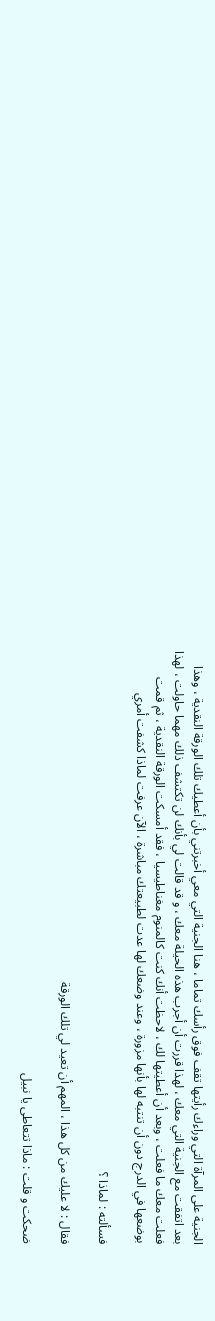الجنية على المرآة التي وراءك رأيتها تقف فوق رأسك تماما ، هنا الجنية التي معي أخبرتني بأن أعطيك تلك الورقة النقدية ، وهذا بعد اتفقت مع الجنية التي معك ، لهذا قررت أن أجرب هذه الحيلة معك ، و قد قالت لي بأنك لن تكتشف ذلك مهما حاولت ، لهذا فعلت معك ما فعلت ، وبعد أن أعطيتها لك ، لاحظت أنك كنت كالمنوم مغناطيسيا ، فقد أمسكت الورقة النقدية ، ثم قمت بوضعها في الدرج دون أن تنتبه لها بأنها مزورة ، وعند وضعك لها عدت لطبيعتك مباشرة ، الآن عرفت لماذا كشفت أمري

فسألته : لماذا ؟

فقال : لا عليك من كل هذا ، المهم أن تعيد لي تلك الورقة

ضحكت و قلت : ماذا تتعاطى يا نبيل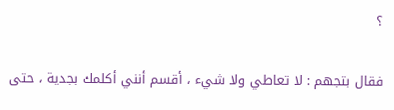؟

فقال بتجهم : لا تعاطي ولا شيء ، أقسم أنني أكلمك بجدية ، حتى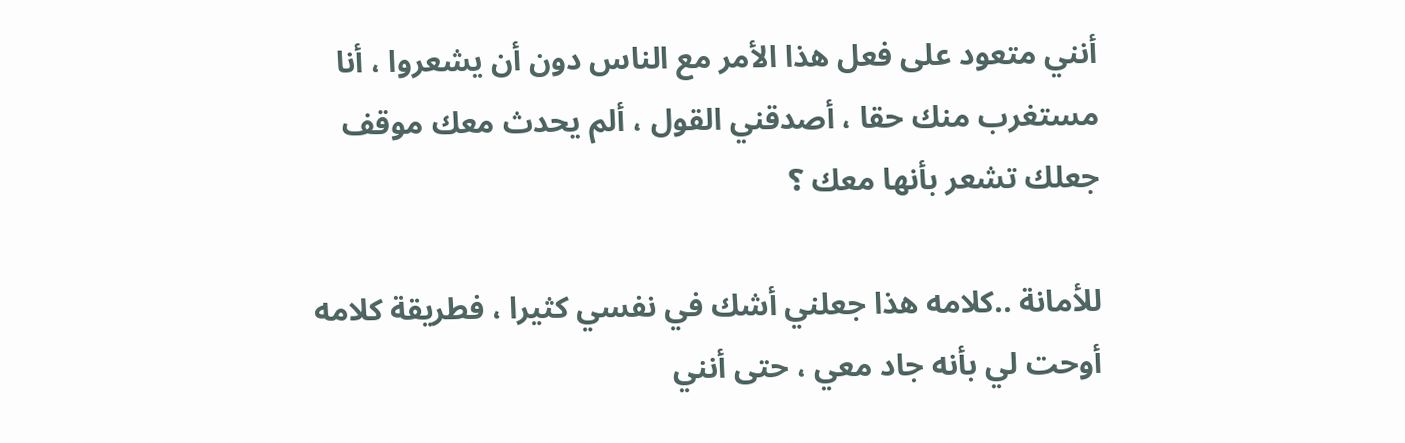أنني متعود على فعل هذا الأمر مع الناس دون أن يشعروا ، أنا مستغرب منك حقا ، أصدقني القول ، ألم يحدث معك موقف جعلك تشعر بأنها معك ؟

للأمانة ..كلامه هذا جعلني أشك في نفسي كثيرا ، فطريقة كلامه أوحت لي بأنه جاد معي ، حتى أنني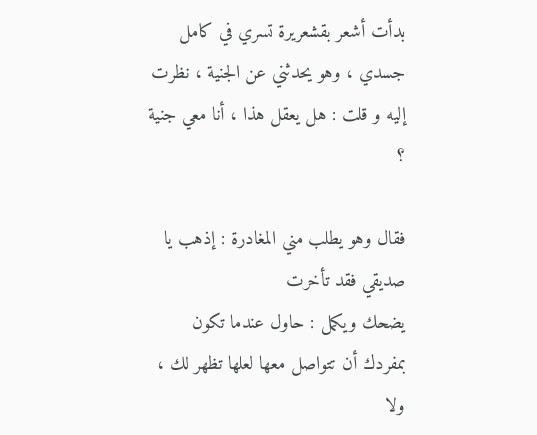بدأت أشعر بقشعريرة تسري في كامل جسدي ، وهو يحدثني عن الجنية ، نظرت إليه و قلت : هل يعقل هذا ، أنا معي جنية ؟

فقال وهو يطلب مني المغادرة : إذهب يا صديقي فقد تأخرت
يضحك ويكمل : حاول عندما تكون بمفردك أن تتواصل معها لعلها تظهر لك ، ولا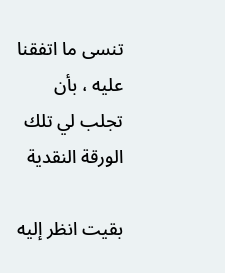تنسى ما اتفقنا عليه ، بأن تجلب لي تلك الورقة النقدية

بقيت انظر إليه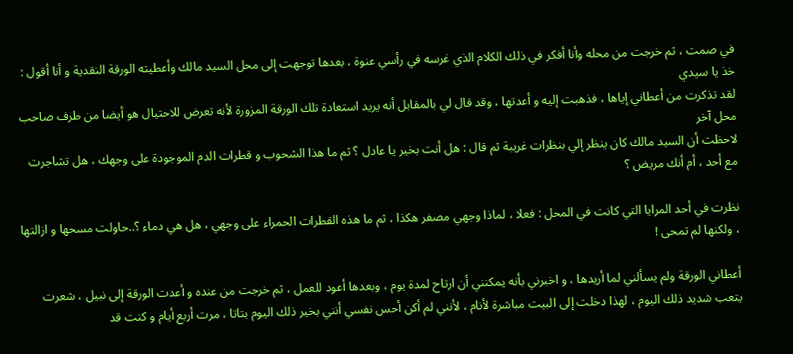في صمت ، ثم خرجت من محله وأنا أفكر في ذلك الكلام الذي غرسه في رأسي عنوة ، بعدها توجهت إلى محل السيد مالك وأعطيته الورقة النقدية و أنا أقول : خذ يا سيدي
لقد تذكرت من أعطاني إياها ، فذهبت إليه و أعدتها ، وقد قال لي بالمقابل أنه يريد استعادة تلك الورقة المزورة لأنه تعرض للاحتيال هو أيضا من طرف صاحب محل آخر
لاحظت أن السيد مالك كان ينظر إلي بنظرات غريبة ثم قال : هل أنت بخير يا عادل ؟ ثم ما هذا الشحوب و قطرات الدم الموجودة على وجهك ، هل تشاجرت مع أحد ، أم أنك مريض ؟

نظرت في أحد المرايا التي كانت في المحل : فعلا ، لماذا وجهي مصفر هكذا ، ثم ما هذه القطرات الحمراء على وجهي ، هل هي دماء ؟..حاولت مسحها و ازالتها ، ولكنها لم تمحى !

أعطاني الورقة ولم يسألني لما أريدها ، و اخبرني بأنه يمكنني أن ارتاح لمدة يوم ، وبعدها أعود للعمل ، ثم خرجت من عنده و أعدت الورقة إلى نبيل ، شعرت يتعب شديد ذلك اليوم ، لهذا دخلت إلى البيت مباشرة لأنام ، لأنني لم أكن أحس نفسي أنني بخير ذلك اليوم بتاتا ، مرت أربع أيام و كنت قد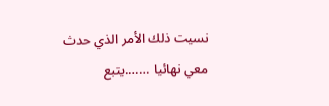نسيت ذلك الأمر الذي حدث معي نهائيا …….يتبع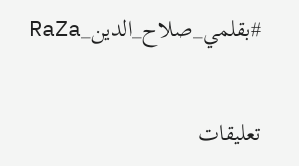#بقلمي_صلاح_الدين_RaZa

تعليقات